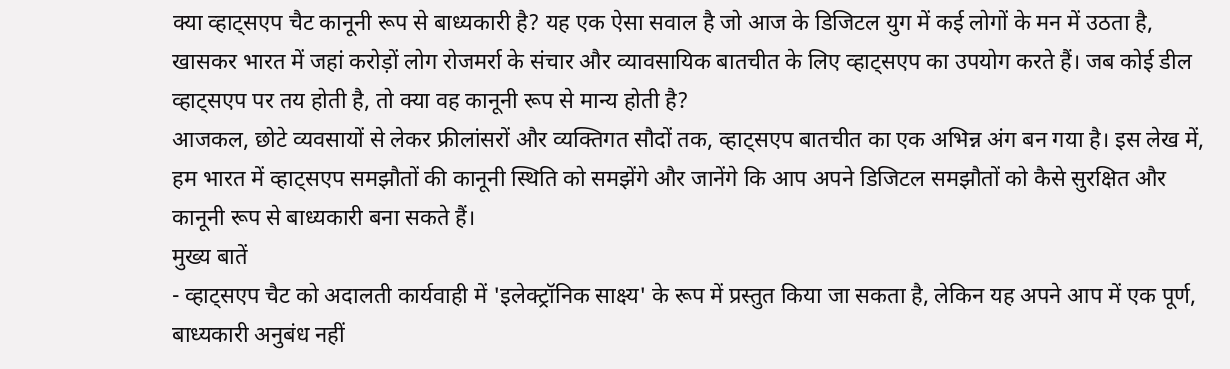क्या व्हाट्सएप चैट कानूनी रूप से बाध्यकारी है? यह एक ऐसा सवाल है जो आज के डिजिटल युग में कई लोगों के मन में उठता है, खासकर भारत में जहां करोड़ों लोग रोजमर्रा के संचार और व्यावसायिक बातचीत के लिए व्हाट्सएप का उपयोग करते हैं। जब कोई डील व्हाट्सएप पर तय होती है, तो क्या वह कानूनी रूप से मान्य होती है?
आजकल, छोटे व्यवसायों से लेकर फ्रीलांसरों और व्यक्तिगत सौदों तक, व्हाट्सएप बातचीत का एक अभिन्न अंग बन गया है। इस लेख में, हम भारत में व्हाट्सएप समझौतों की कानूनी स्थिति को समझेंगे और जानेंगे कि आप अपने डिजिटल समझौतों को कैसे सुरक्षित और कानूनी रूप से बाध्यकारी बना सकते हैं।
मुख्य बातें
- व्हाट्सएप चैट को अदालती कार्यवाही में 'इलेक्ट्रॉनिक साक्ष्य' के रूप में प्रस्तुत किया जा सकता है, लेकिन यह अपने आप में एक पूर्ण, बाध्यकारी अनुबंध नहीं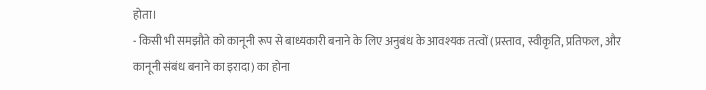होता।
- किसी भी समझौते को कानूनी रूप से बाध्यकारी बनाने के लिए अनुबंध के आवश्यक तत्वों (प्रस्ताव, स्वीकृति, प्रतिफल, और कानूनी संबंध बनाने का इरादा) का होना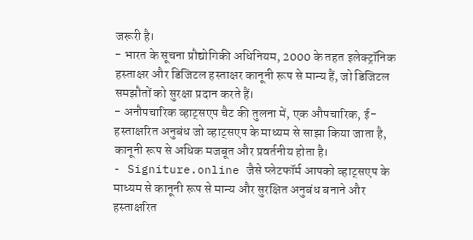जरूरी है।
- भारत के सूचना प्रौद्योगिकी अधिनियम, 2000 के तहत इलेक्ट्रॉनिक हस्ताक्षर और डिजिटल हस्ताक्षर कानूनी रूप से मान्य हैं, जो डिजिटल समझौतों को सुरक्षा प्रदान करते हैं।
- अनौपचारिक व्हाट्सएप चैट की तुलना में, एक औपचारिक, ई-हस्ताक्षरित अनुबंध जो व्हाट्सएप के माध्यम से साझा किया जाता है, कानूनी रूप से अधिक मजबूत और प्रवर्तनीय होता है।
- Signiture.online जैसे प्लेटफॉर्म आपको व्हाट्सएप के माध्यम से कानूनी रूप से मान्य और सुरक्षित अनुबंध बनाने और हस्ताक्षरित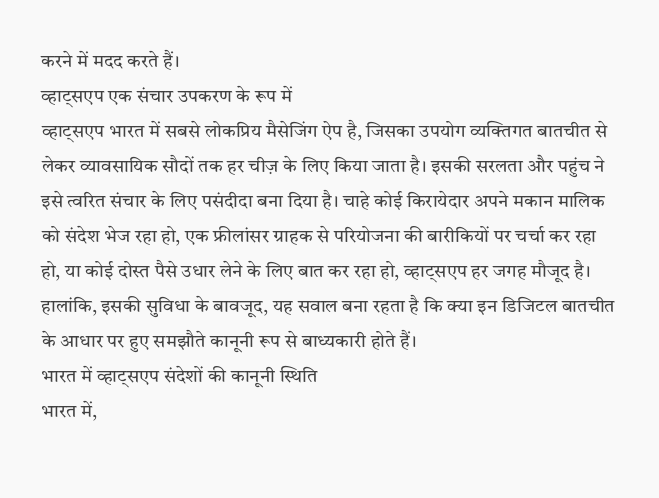करने में मदद करते हैं।
व्हाट्सएप एक संचार उपकरण के रूप में
व्हाट्सएप भारत में सबसे लोकप्रिय मैसेजिंग ऐप है, जिसका उपयोग व्यक्तिगत बातचीत से लेकर व्यावसायिक सौदों तक हर चीज़ के लिए किया जाता है। इसकी सरलता और पहुंच ने इसे त्वरित संचार के लिए पसंदीदा बना दिया है। चाहे कोई किरायेदार अपने मकान मालिक को संदेश भेज रहा हो, एक फ्रीलांसर ग्राहक से परियोजना की बारीकियों पर चर्चा कर रहा हो, या कोई दोस्त पैसे उधार लेने के लिए बात कर रहा हो, व्हाट्सएप हर जगह मौजूद है।
हालांकि, इसकी सुविधा के बावजूद, यह सवाल बना रहता है कि क्या इन डिजिटल बातचीत के आधार पर हुए समझौते कानूनी रूप से बाध्यकारी होते हैं।
भारत में व्हाट्सएप संदेशों की कानूनी स्थिति
भारत में,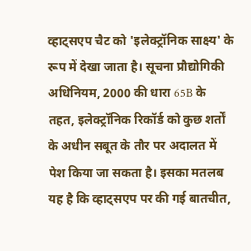व्हाट्सएप चैट को 'इलेक्ट्रॉनिक साक्ष्य' के रूप में देखा जाता है। सूचना प्रौद्योगिकी अधिनियम, 2000 की धारा 65B के तहत, इलेक्ट्रॉनिक रिकॉर्ड को कुछ शर्तों के अधीन सबूत के तौर पर अदालत में पेश किया जा सकता है। इसका मतलब यह है कि व्हाट्सएप पर की गई बातचीत,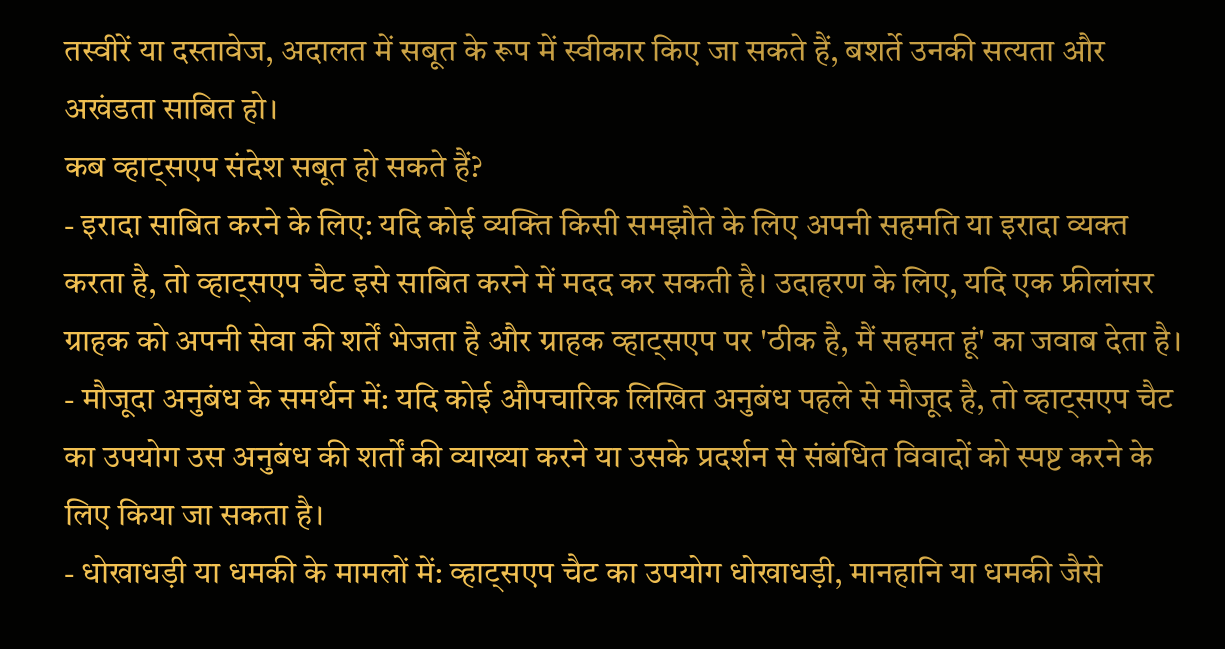तस्वीरें या दस्तावेज, अदालत में सबूत के रूप में स्वीकार किए जा सकते हैं, बशर्ते उनकी सत्यता और अखंडता साबित हो।
कब व्हाट्सएप संदेश सबूत हो सकते हैं?
- इरादा साबित करने के लिए: यदि कोई व्यक्ति किसी समझौते के लिए अपनी सहमति या इरादा व्यक्त करता है, तो व्हाट्सएप चैट इसे साबित करने में मदद कर सकती है। उदाहरण के लिए, यदि एक फ्रीलांसर ग्राहक को अपनी सेवा की शर्तें भेजता है और ग्राहक व्हाट्सएप पर 'ठीक है, मैं सहमत हूं' का जवाब देता है।
- मौजूदा अनुबंध के समर्थन में: यदि कोई औपचारिक लिखित अनुबंध पहले से मौजूद है, तो व्हाट्सएप चैट का उपयोग उस अनुबंध की शर्तों की व्याख्या करने या उसके प्रदर्शन से संबंधित विवादों को स्पष्ट करने के लिए किया जा सकता है।
- धोखाधड़ी या धमकी के मामलों में: व्हाट्सएप चैट का उपयोग धोखाधड़ी, मानहानि या धमकी जैसे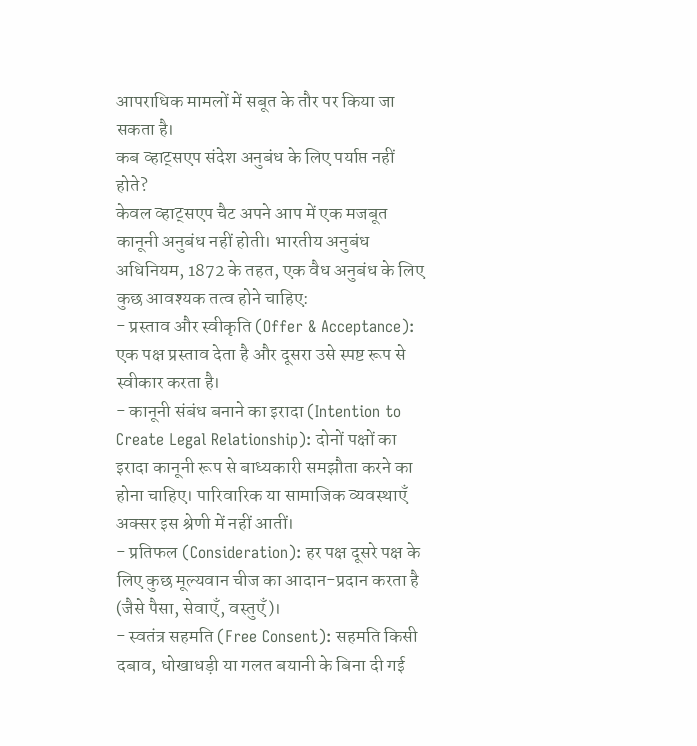आपराधिक मामलों में सबूत के तौर पर किया जा सकता है।
कब व्हाट्सएप संदेश अनुबंध के लिए पर्याप्त नहीं होते?
केवल व्हाट्सएप चैट अपने आप में एक मजबूत कानूनी अनुबंध नहीं होती। भारतीय अनुबंध अधिनियम, 1872 के तहत, एक वैध अनुबंध के लिए कुछ आवश्यक तत्व होने चाहिए:
- प्रस्ताव और स्वीकृति (Offer & Acceptance): एक पक्ष प्रस्ताव देता है और दूसरा उसे स्पष्ट रूप से स्वीकार करता है।
- कानूनी संबंध बनाने का इरादा (Intention to Create Legal Relationship): दोनों पक्षों का इरादा कानूनी रूप से बाध्यकारी समझौता करने का होना चाहिए। पारिवारिक या सामाजिक व्यवस्थाएँ अक्सर इस श्रेणी में नहीं आतीं।
- प्रतिफल (Consideration): हर पक्ष दूसरे पक्ष के लिए कुछ मूल्यवान चीज का आदान-प्रदान करता है (जैसे पैसा, सेवाएँ, वस्तुएँ)।
- स्वतंत्र सहमति (Free Consent): सहमति किसी दबाव, धोखाधड़ी या गलत बयानी के बिना दी गई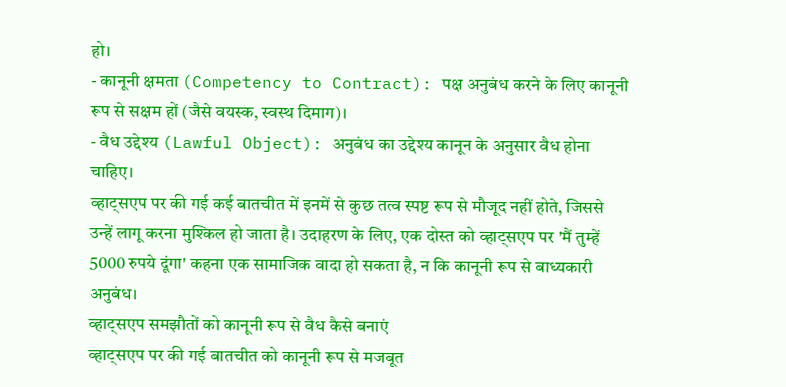हो।
- कानूनी क्षमता (Competency to Contract): पक्ष अनुबंध करने के लिए कानूनी रूप से सक्षम हों (जैसे वयस्क, स्वस्थ दिमाग)।
- वैध उद्देश्य (Lawful Object): अनुबंध का उद्देश्य कानून के अनुसार वैध होना चाहिए।
व्हाट्सएप पर की गई कई बातचीत में इनमें से कुछ तत्व स्पष्ट रूप से मौजूद नहीं होते, जिससे उन्हें लागू करना मुश्किल हो जाता है। उदाहरण के लिए, एक दोस्त को व्हाट्सएप पर 'मैं तुम्हें 5000 रुपये दूंगा' कहना एक सामाजिक वादा हो सकता है, न कि कानूनी रूप से बाध्यकारी अनुबंध।
व्हाट्सएप समझौतों को कानूनी रूप से वैध कैसे बनाएं
व्हाट्सएप पर की गई बातचीत को कानूनी रूप से मजबूत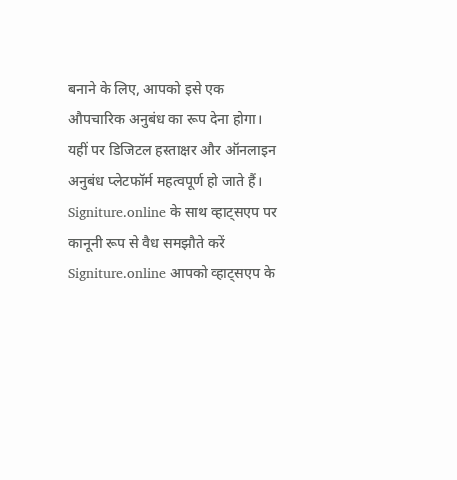बनाने के लिए, आपको इसे एक औपचारिक अनुबंध का रूप देना होगा। यहीं पर डिजिटल हस्ताक्षर और ऑनलाइन अनुबंध प्लेटफॉर्म महत्वपूर्ण हो जाते हैं।
Signiture.online के साथ व्हाट्सएप पर कानूनी रूप से वैध समझौते करें
Signiture.online आपको व्हाट्सएप के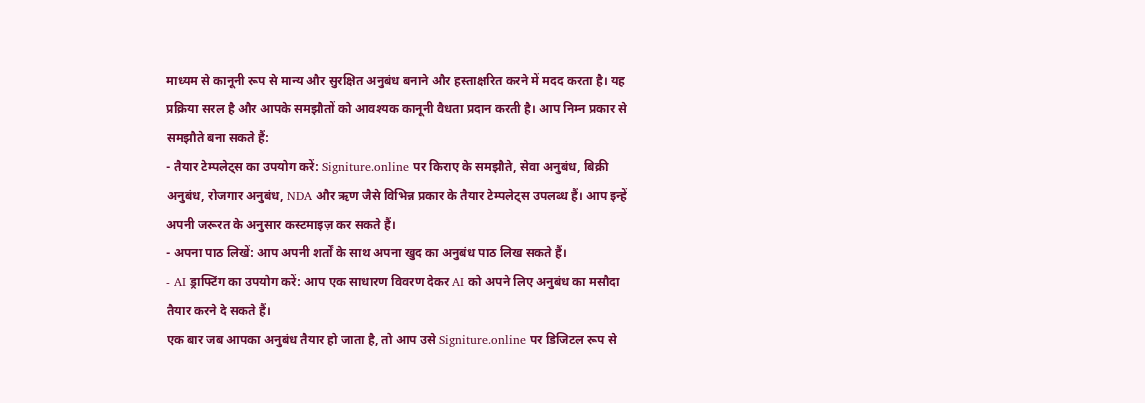माध्यम से कानूनी रूप से मान्य और सुरक्षित अनुबंध बनाने और हस्ताक्षरित करने में मदद करता है। यह प्रक्रिया सरल है और आपके समझौतों को आवश्यक कानूनी वैधता प्रदान करती है। आप निम्न प्रकार से समझौते बना सकते हैं:
- तैयार टेम्पलेट्स का उपयोग करें: Signiture.online पर किराए के समझौते, सेवा अनुबंध, बिक्री अनुबंध, रोजगार अनुबंध, NDA और ऋण जैसे विभिन्न प्रकार के तैयार टेम्पलेट्स उपलब्ध हैं। आप इन्हें अपनी जरूरत के अनुसार कस्टमाइज़ कर सकते हैं।
- अपना पाठ लिखें: आप अपनी शर्तों के साथ अपना खुद का अनुबंध पाठ लिख सकते हैं।
- AI ड्राफ्टिंग का उपयोग करें: आप एक साधारण विवरण देकर AI को अपने लिए अनुबंध का मसौदा तैयार करने दे सकते हैं।
एक बार जब आपका अनुबंध तैयार हो जाता है, तो आप उसे Signiture.online पर डिजिटल रूप से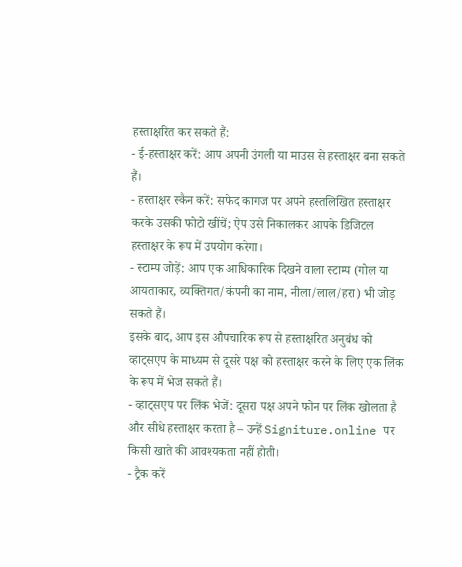हस्ताक्षरित कर सकते हैं:
- ई-हस्ताक्षर करें: आप अपनी उंगली या माउस से हस्ताक्षर बना सकते हैं।
- हस्ताक्षर स्कैन करें: सफेद कागज पर अपने हस्तलिखित हस्ताक्षर करके उसकी फोटो खींचें; ऐप उसे निकालकर आपके डिजिटल हस्ताक्षर के रूप में उपयोग करेगा।
- स्टाम्प जोड़ें: आप एक आधिकारिक दिखने वाला स्टाम्प (गोल या आयताकार, व्यक्तिगत/कंपनी का नाम, नीला/लाल/हरा) भी जोड़ सकते हैं।
इसके बाद, आप इस औपचारिक रूप से हस्ताक्षरित अनुबंध को व्हाट्सएप के माध्यम से दूसरे पक्ष को हस्ताक्षर करने के लिए एक लिंक के रूप में भेज सकते हैं।
- व्हाट्सएप पर लिंक भेजें: दूसरा पक्ष अपने फोन पर लिंक खोलता है और सीधे हस्ताक्षर करता है – उन्हें Signiture.online पर किसी खाते की आवश्यकता नहीं होती।
- ट्रैक करें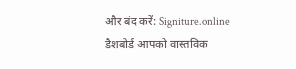और बंद करें: Signiture.online डैशबोर्ड आपको वास्तविक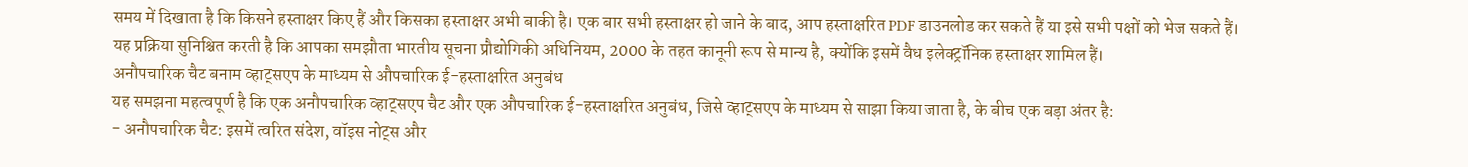समय में दिखाता है कि किसने हस्ताक्षर किए हैं और किसका हस्ताक्षर अभी बाकी है। एक बार सभी हस्ताक्षर हो जाने के बाद, आप हस्ताक्षरित PDF डाउनलोड कर सकते हैं या इसे सभी पक्षों को भेज सकते हैं।
यह प्रक्रिया सुनिश्चित करती है कि आपका समझौता भारतीय सूचना प्रौद्योगिकी अधिनियम, 2000 के तहत कानूनी रूप से मान्य है, क्योंकि इसमें वैध इलेक्ट्रॉनिक हस्ताक्षर शामिल हैं।
अनौपचारिक चैट बनाम व्हाट्सएप के माध्यम से औपचारिक ई-हस्ताक्षरित अनुबंध
यह समझना महत्वपूर्ण है कि एक अनौपचारिक व्हाट्सएप चैट और एक औपचारिक ई-हस्ताक्षरित अनुबंध, जिसे व्हाट्सएप के माध्यम से साझा किया जाता है, के बीच एक बड़ा अंतर है:
- अनौपचारिक चैट: इसमें त्वरित संदेश, वॉइस नोट्स और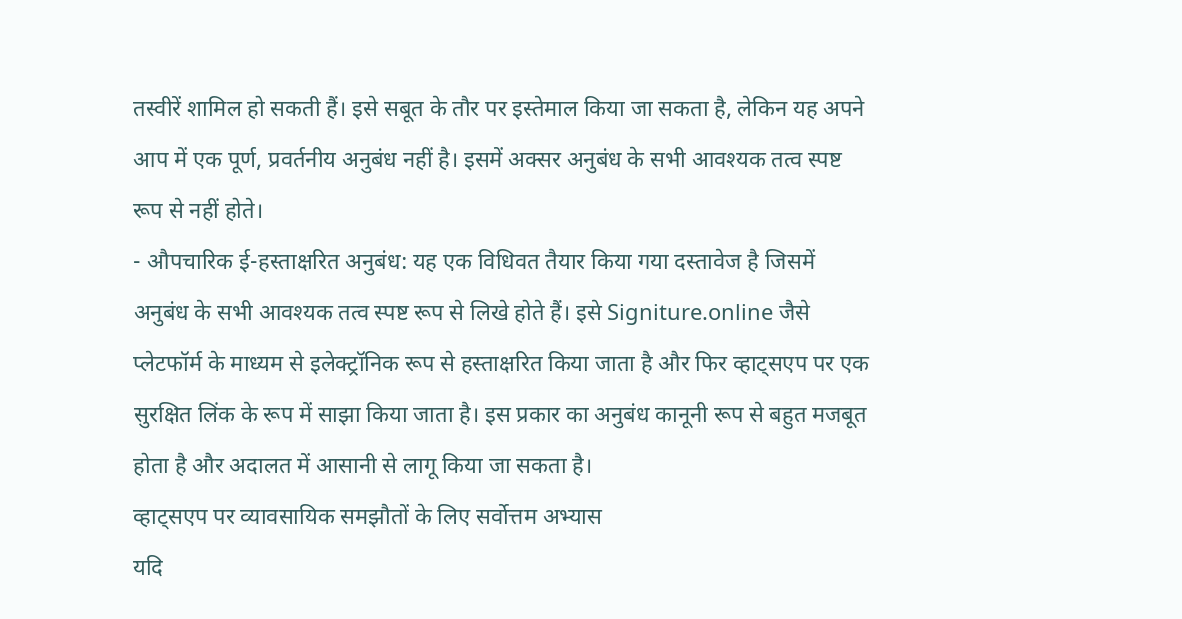तस्वीरें शामिल हो सकती हैं। इसे सबूत के तौर पर इस्तेमाल किया जा सकता है, लेकिन यह अपने आप में एक पूर्ण, प्रवर्तनीय अनुबंध नहीं है। इसमें अक्सर अनुबंध के सभी आवश्यक तत्व स्पष्ट रूप से नहीं होते।
- औपचारिक ई-हस्ताक्षरित अनुबंध: यह एक विधिवत तैयार किया गया दस्तावेज है जिसमें अनुबंध के सभी आवश्यक तत्व स्पष्ट रूप से लिखे होते हैं। इसे Signiture.online जैसे प्लेटफॉर्म के माध्यम से इलेक्ट्रॉनिक रूप से हस्ताक्षरित किया जाता है और फिर व्हाट्सएप पर एक सुरक्षित लिंक के रूप में साझा किया जाता है। इस प्रकार का अनुबंध कानूनी रूप से बहुत मजबूत होता है और अदालत में आसानी से लागू किया जा सकता है।
व्हाट्सएप पर व्यावसायिक समझौतों के लिए सर्वोत्तम अभ्यास
यदि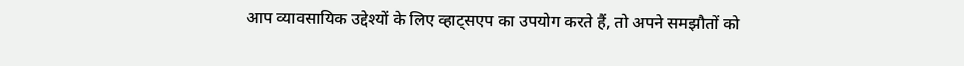आप व्यावसायिक उद्देश्यों के लिए व्हाट्सएप का उपयोग करते हैं, तो अपने समझौतों को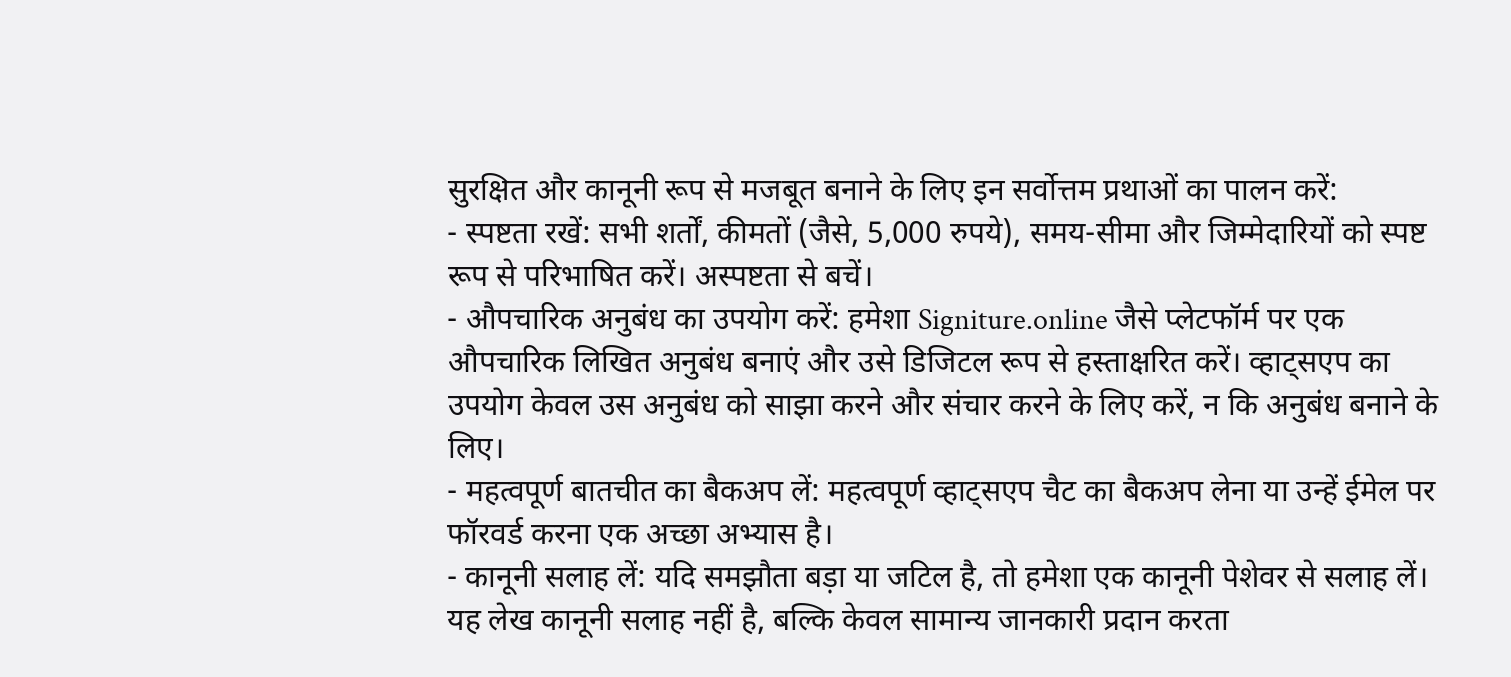सुरक्षित और कानूनी रूप से मजबूत बनाने के लिए इन सर्वोत्तम प्रथाओं का पालन करें:
- स्पष्टता रखें: सभी शर्तों, कीमतों (जैसे, 5,000 रुपये), समय-सीमा और जिम्मेदारियों को स्पष्ट रूप से परिभाषित करें। अस्पष्टता से बचें।
- औपचारिक अनुबंध का उपयोग करें: हमेशा Signiture.online जैसे प्लेटफॉर्म पर एक औपचारिक लिखित अनुबंध बनाएं और उसे डिजिटल रूप से हस्ताक्षरित करें। व्हाट्सएप का उपयोग केवल उस अनुबंध को साझा करने और संचार करने के लिए करें, न कि अनुबंध बनाने के लिए।
- महत्वपूर्ण बातचीत का बैकअप लें: महत्वपूर्ण व्हाट्सएप चैट का बैकअप लेना या उन्हें ईमेल पर फॉरवर्ड करना एक अच्छा अभ्यास है।
- कानूनी सलाह लें: यदि समझौता बड़ा या जटिल है, तो हमेशा एक कानूनी पेशेवर से सलाह लें। यह लेख कानूनी सलाह नहीं है, बल्कि केवल सामान्य जानकारी प्रदान करता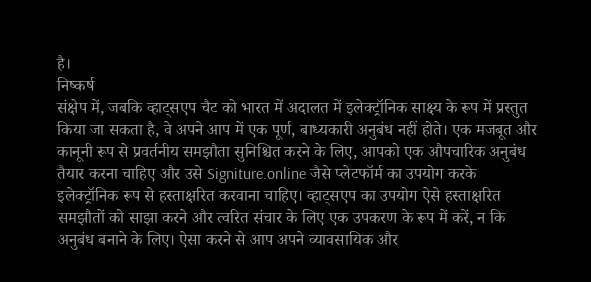है।
निष्कर्ष
संक्षेप में, जबकि व्हाट्सएप चैट को भारत में अदालत में इलेक्ट्रॉनिक साक्ष्य के रूप में प्रस्तुत किया जा सकता है, वे अपने आप में एक पूर्ण, बाध्यकारी अनुबंध नहीं होते। एक मजबूत और कानूनी रूप से प्रवर्तनीय समझौता सुनिश्चित करने के लिए, आपको एक औपचारिक अनुबंध तैयार करना चाहिए और उसे Signiture.online जैसे प्लेटफॉर्म का उपयोग करके इलेक्ट्रॉनिक रूप से हस्ताक्षरित करवाना चाहिए। व्हाट्सएप का उपयोग ऐसे हस्ताक्षरित समझौतों को साझा करने और त्वरित संचार के लिए एक उपकरण के रूप में करें, न कि अनुबंध बनाने के लिए। ऐसा करने से आप अपने व्यावसायिक और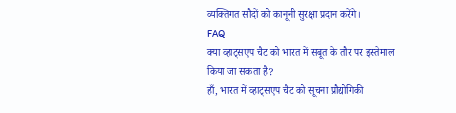व्यक्तिगत सौदों को कानूनी सुरक्षा प्रदान करेंगे।
FAQ
क्या व्हाट्सएप चैट को भारत में सबूत के तौर पर इस्तेमाल किया जा सकता है?
हाँ, भारत में व्हाट्सएप चैट को सूचना प्रौद्योगिकी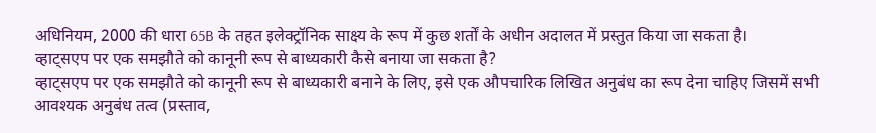अधिनियम, 2000 की धारा 65B के तहत इलेक्ट्रॉनिक साक्ष्य के रूप में कुछ शर्तों के अधीन अदालत में प्रस्तुत किया जा सकता है।
व्हाट्सएप पर एक समझौते को कानूनी रूप से बाध्यकारी कैसे बनाया जा सकता है?
व्हाट्सएप पर एक समझौते को कानूनी रूप से बाध्यकारी बनाने के लिए, इसे एक औपचारिक लिखित अनुबंध का रूप देना चाहिए जिसमें सभी आवश्यक अनुबंध तत्व (प्रस्ताव,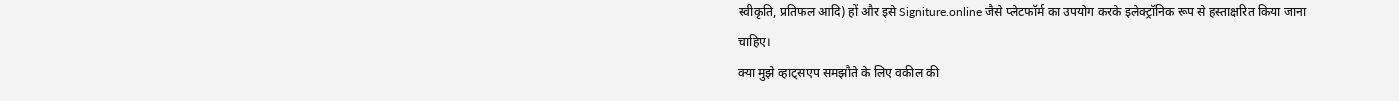स्वीकृति, प्रतिफल आदि) हों और इसे Signiture.online जैसे प्लेटफॉर्म का उपयोग करके इलेक्ट्रॉनिक रूप से हस्ताक्षरित किया जाना चाहिए।
क्या मुझे व्हाट्सएप समझौते के लिए वकील की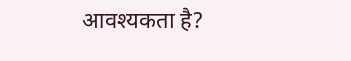आवश्यकता है?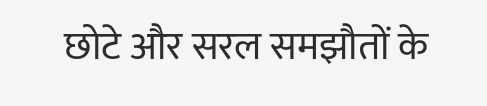छोटे और सरल समझौतों के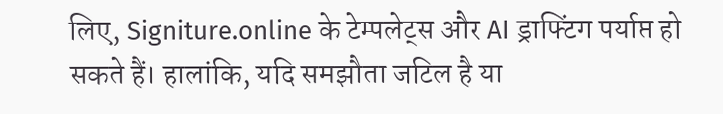लिए, Signiture.online के टेम्पलेट्स और AI ड्राफ्टिंग पर्याप्त हो सकते हैं। हालांकि, यदि समझौता जटिल है या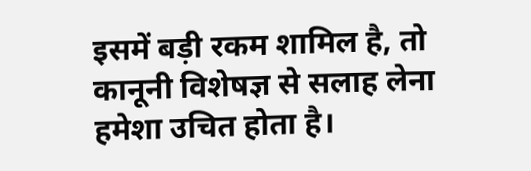इसमें बड़ी रकम शामिल है, तो कानूनी विशेषज्ञ से सलाह लेना हमेशा उचित होता है।